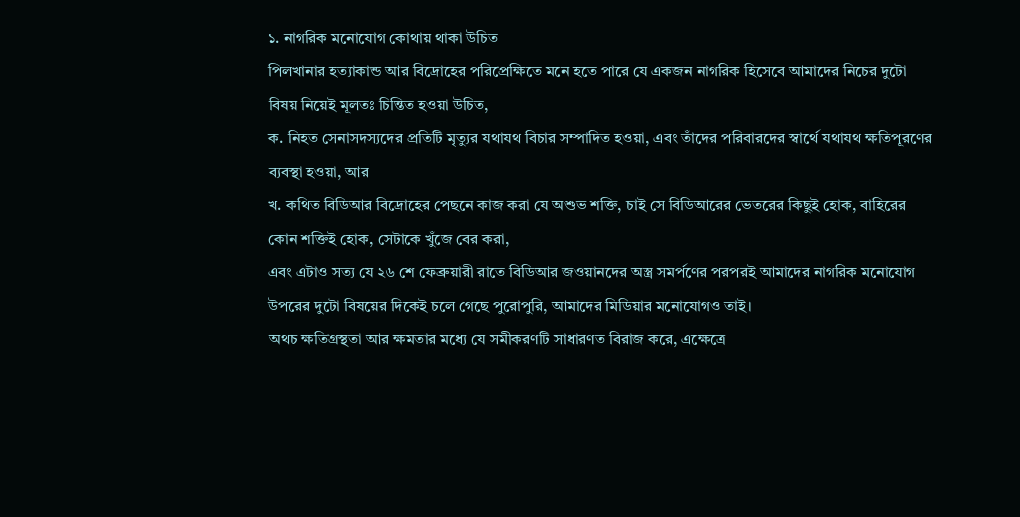১. নাগরিক মনোযোগ কোথায় থাকা উচিত
পিলখানার হত্যাকান্ড আর বিদ্রোহের পরিপ্রেক্ষিতে মনে হতে পারে যে একজন নাগরিক হিসেবে আমাদের নিচের দুটো বিষয় নিয়েই মূলতঃ চিন্তিত হওয়া উচিত,
ক. নিহত সেনাসদস্যদের প্রতিটি মৃত্যুর যথাযথ বিচার সম্পাদিত হওয়া, এবং তাঁদের পরিবারদের স্বার্থে যথাযথ ক্ষতিপূরণের ব্যবস্থা হওয়া, আর
খ. কথিত বিডিআর বিদ্রোহের পেছনে কাজ করা যে অশুভ শক্তি, চাই সে বিডিআরের ভেতরের কিছুই হোক, বাহিরের কোন শক্তিই হোক, সেটাকে খুঁজে বের করা,
এবং এটাও সত্য যে ২৬ শে ফেব্রুয়ারী রাতে বিডিআর জওয়ানদের অস্ত্র সমর্পণের পরপরই আমাদের নাগরিক মনোযোগ উপরের দুটো বিষয়ের দিকেই চলে গেছে পুরোপুরি, আমাদের মিডিয়ার মনোযোগও তাই।
অথচ ক্ষতিগ্রস্থতা আর ক্ষমতার মধ্যে যে সমীকরণটি সাধারণত বিরাজ করে, এক্ষেত্রে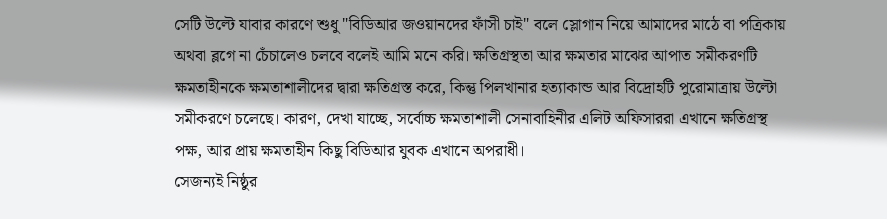সেটি উল্টে যাবার কারণে শুধু "বিডিআর জওয়ানদের ফাঁসী চাই" বলে স্লোগান নিয়ে আমাদের মাঠে বা পত্রিকায় অথবা ব্লগে না চেঁচালেও চলবে বলেই আমি মনে করি। ক্ষতিগ্রস্থতা আর ক্ষমতার মাঝের আপাত সমীকরণটি ক্ষমতাহীনকে ক্ষমতাশালীদের দ্বারা ক্ষতিগ্রস্ত করে, কিন্তু পিলখানার হত্যাকান্ড আর বিদ্রোহটি পুরোমাত্রায় উল্টো সমীকরণে চলেছে। কারণ, দেখা যাচ্ছে, সর্বোচ্চ ক্ষমতাশালী সেনাবাহিনীর এলিট অফিসাররা এখানে ক্ষতিগ্রস্থ পক্ষ, আর প্রায় ক্ষমতাহীন কিছু বিডিআর যুবক এখানে অপরাধী।
সেজন্যই নিষ্ঠুর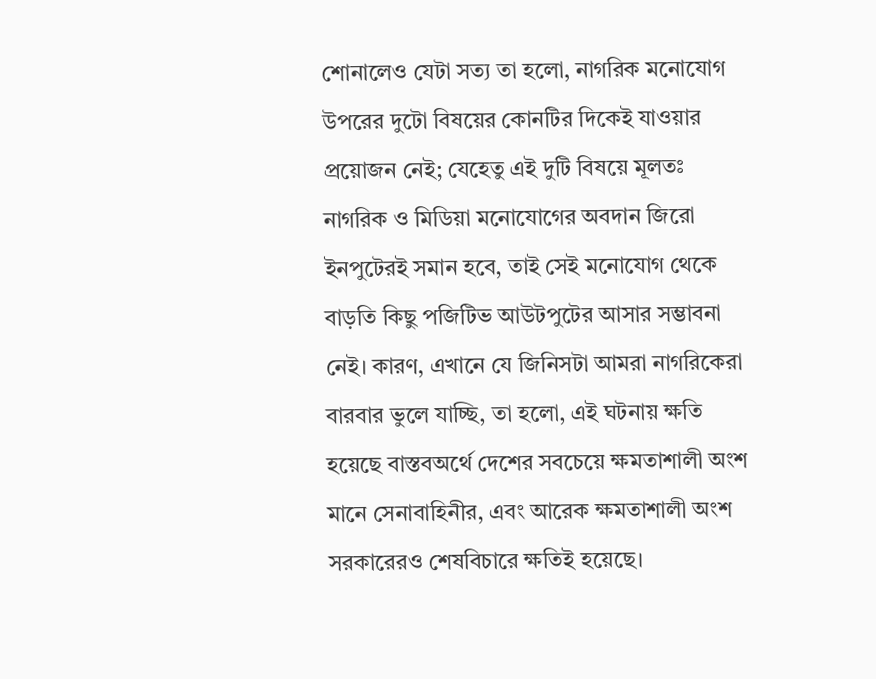শোনালেও যেটা সত্য তা হলো, নাগরিক মনোযোগ উপরের দুটো বিষয়ের কোনটির দিকেই যাওয়ার প্রয়োজন নেই; যেহেতু এই দুটি বিষয়ে মূলতঃ নাগরিক ও মিডিয়া মনোযোগের অবদান জিরো ইনপুটেরই সমান হবে, তাই সেই মনোযোগ থেকে বাড়তি কিছু পজিটিভ আউটপুটের আসার সম্ভাবনা নেই। কারণ, এখানে যে জিনিসটা আমরা নাগরিকেরা বারবার ভুলে যাচ্ছি, তা হলো, এই ঘটনায় ক্ষতি হয়েছে বাস্তবঅর্থে দেশের সবচেয়ে ক্ষমতাশালী অংশ মানে সেনাবাহিনীর, এবং আরেক ক্ষমতাশালী অংশ সরকারেরও শেষবিচারে ক্ষতিই হয়েছে।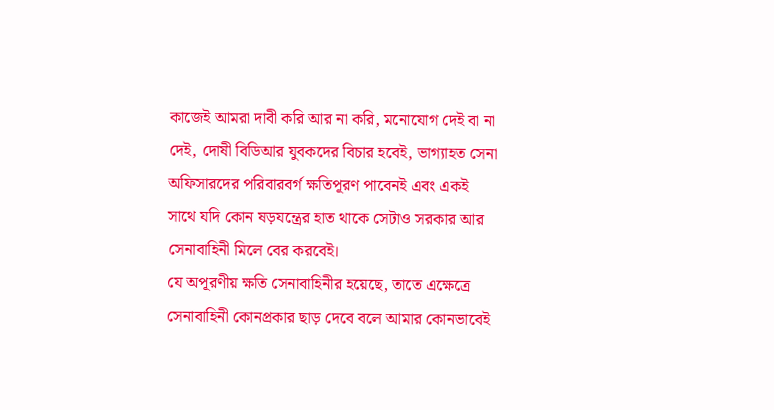কাজেই আমরা দাবী করি আর না করি, মনোযোগ দেই বা না দেই, দোষী বিডিআর যুবকদের বিচার হবেই, ভাগ্যাহত সেনা অফিসারদের পরিবারবর্গ ক্ষতিপূরণ পাবেনই এবং একই সাথে যদি কোন ষড়যন্ত্রের হাত থাকে সেটাও সরকার আর সেনাবাহিনী মিলে বের করবেই।
যে অপূরণীয় ক্ষতি সেনাবাহিনীর হয়েছে, তাতে এক্ষেত্রে সেনাবাহিনী কোনপ্রকার ছাড় দেবে বলে আমার কোনভাবেই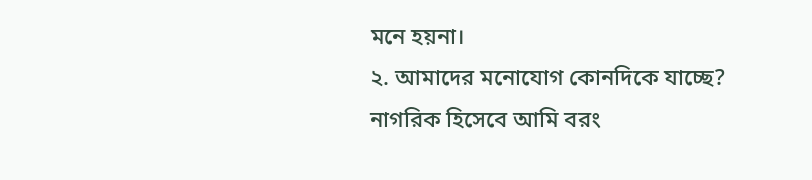মনে হয়না।
২. আমাদের মনোযোগ কোনদিকে যাচ্ছে?
নাগরিক হিসেবে আমি বরং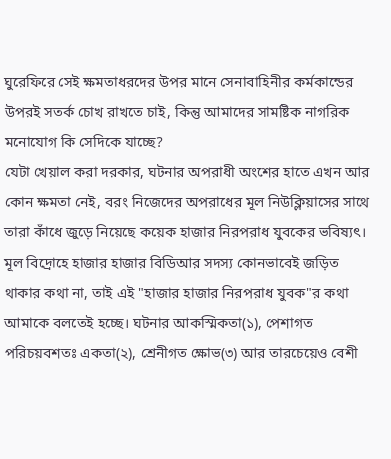ঘুরেফিরে সেই ক্ষমতাধরদের উপর মানে সেনাবাহিনীর কর্মকান্ডের উপরই সতর্ক চোখ রাখতে চাই, কিন্তু আমাদের সামষ্টিক নাগরিক মনোযোগ কি সেদিকে যাচ্ছে?
যেটা খেয়াল করা দরকার, ঘটনার অপরাধী অংশের হাতে এখন আর কোন ক্ষমতা নেই, বরং নিজেদের অপরাধের মূল নিউক্লিয়াসের সাথে তারা কাঁধে জুড়ে নিয়েছে কয়েক হাজার নিরপরাধ যুবকের ভবিষ্যৎ। মূল বিদ্রোহে হাজার হাজার বিডিআর সদস্য কোনভাবেই জড়িত থাকার কথা না, তাই এই "হাজার হাজার নিরপরাধ যুবক"র কথা আমাকে বলতেই হচ্ছে। ঘটনার আকস্মিকতা(১), পেশাগত পরিচয়বশতঃ একতা(২), শ্রেনীগত ক্ষোভ(৩) আর তারচেয়েও বেশী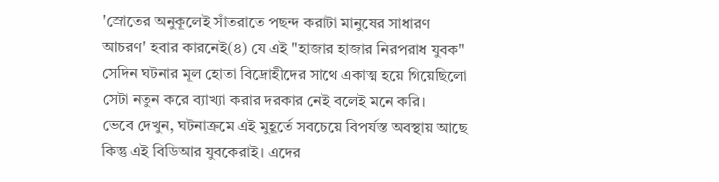'স্রোতের অনুকূলেই সাঁতরাতে পছন্দ করাটা মানুষের সাধারণ আচরণ' হবার কারনেই(৪) যে এই "হাজার হাজার নিরপরাধ যুবক" সেদিন ঘটনার মূল হোতা বিদ্রোহীদের সাথে একাত্ম হয়ে গিয়েছিলো সেটা নতুন করে ব্যাখ্যা করার দরকার নেই বলেই মনে করি।
ভেবে দেখুন, ঘটনাক্রমে এই মুহূর্তে সবচেয়ে বিপর্যস্ত অবস্থায় আছে কিন্তু এই বিডিআর যুবকেরাই। এদের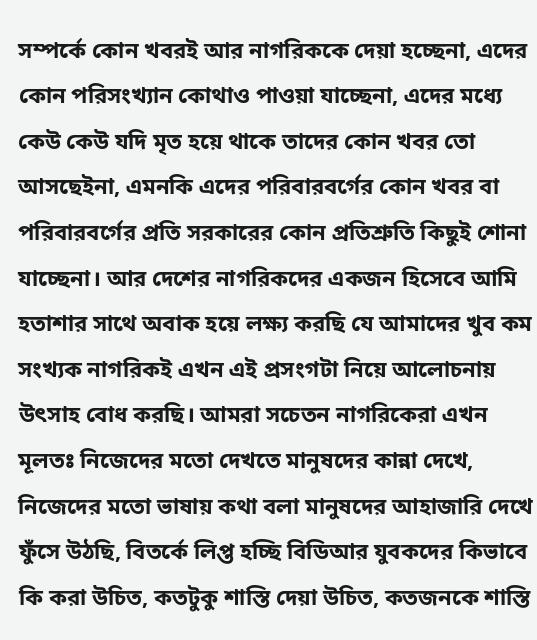সম্পর্কে কোন খবরই আর নাগরিককে দেয়া হচ্ছেনা, এদের কোন পরিসংখ্যান কোথাও পাওয়া যাচ্ছেনা, এদের মধ্যে কেউ কেউ যদি মৃত হয়ে থাকে তাদের কোন খবর তো আসছেইনা, এমনকি এদের পরিবারবর্গের কোন খবর বা পরিবারবর্গের প্রতি সরকারের কোন প্রতিশ্রুতি কিছুই শোনা যাচ্ছেনা। আর দেশের নাগরিকদের একজন হিসেবে আমি হতাশার সাথে অবাক হয়ে লক্ষ্য করছি যে আমাদের খুব কম সংখ্যক নাগরিকই এখন এই প্রসংগটা নিয়ে আলোচনায় উৎসাহ বোধ করছি। আমরা সচেতন নাগরিকেরা এখন মূলতঃ নিজেদের মতো দেখতে মানুষদের কান্না দেখে, নিজেদের মতো ভাষায় কথা বলা মানুষদের আহাজারি দেখে ফুঁসে উঠছি, বিতর্কে লিপ্ত হচ্ছি বিডিআর যুবকদের কিভাবে কি করা উচিত, কতটুকু শাস্তি দেয়া উচিত, কতজনকে শাস্তি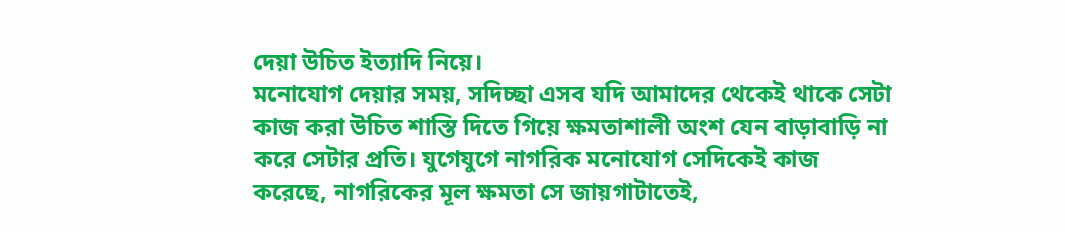দেয়া উচিত ইত্যাদি নিয়ে।
মনোযোগ দেয়ার সময়, সদিচ্ছা এসব যদি আমাদের থেকেই থাকে সেটা কাজ করা উচিত শাস্তি দিতে গিয়ে ক্ষমতাশালী অংশ যেন বাড়াবাড়ি না করে সেটার প্রতি। যুগেযুগে নাগরিক মনোযোগ সেদিকেই কাজ করেছে, নাগরিকের মূল ক্ষমতা সে জায়গাটাতেই,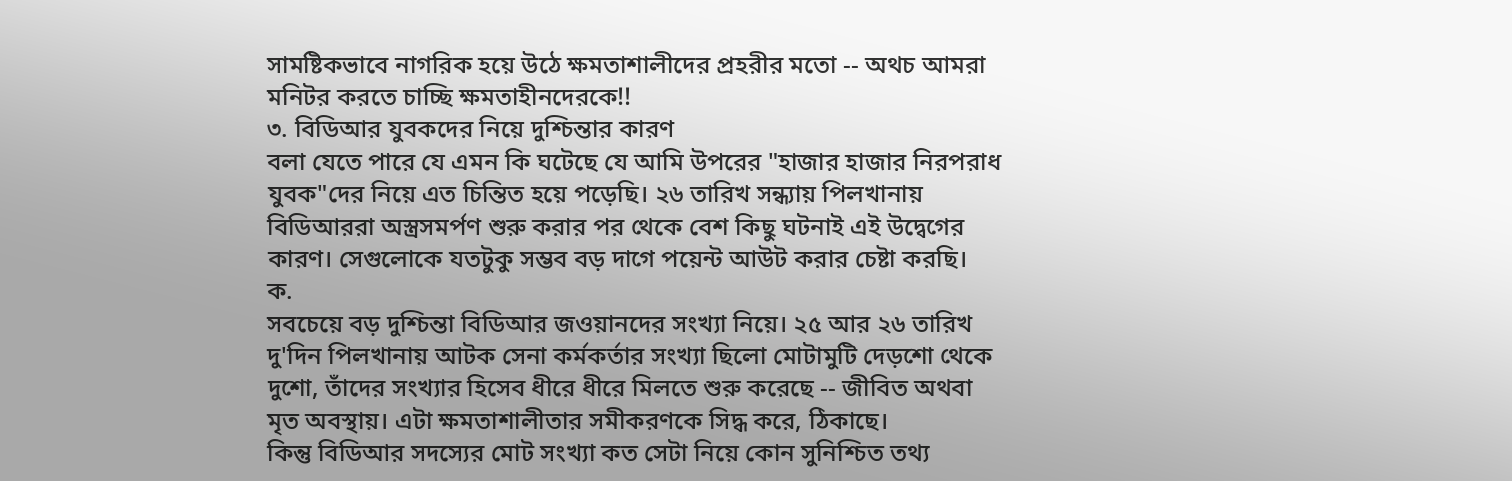সামষ্টিকভাবে নাগরিক হয়ে উঠে ক্ষমতাশালীদের প্রহরীর মতো -- অথচ আমরা মনিটর করতে চাচ্ছি ক্ষমতাহীনদেরকে!!
৩. বিডিআর যুবকদের নিয়ে দুশ্চিন্তার কারণ
বলা যেতে পারে যে এমন কি ঘটেছে যে আমি উপরের "হাজার হাজার নিরপরাধ যুবক"দের নিয়ে এত চিন্তিত হয়ে পড়েছি। ২৬ তারিখ সন্ধ্যায় পিলখানায় বিডিআররা অস্ত্রসমর্পণ শুরু করার পর থেকে বেশ কিছু ঘটনাই এই উদ্বেগের কারণ। সেগুলোকে যতটুকু সম্ভব বড় দাগে পয়েন্ট আউট করার চেষ্টা করছি।
ক.
সবচেয়ে বড় দুশ্চিন্তা বিডিআর জওয়ানদের সংখ্যা নিয়ে। ২৫ আর ২৬ তারিখ দু'দিন পিলখানায় আটক সেনা কর্মকর্তার সংখ্যা ছিলো মোটামুটি দেড়শো থেকে দুশো, তাঁদের সংখ্যার হিসেব ধীরে ধীরে মিলতে শুরু করেছে -- জীবিত অথবা মৃত অবস্থায়। এটা ক্ষমতাশালীতার সমীকরণকে সিদ্ধ করে, ঠিকাছে।
কিন্তু বিডিআর সদস্যের মোট সংখ্যা কত সেটা নিয়ে কোন সুনিশ্চিত তথ্য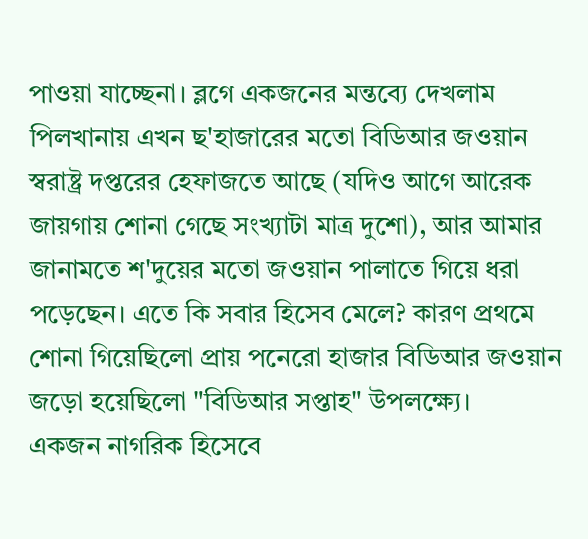পাওয়া যাচ্ছেনা। ব্লগে একজনের মন্তব্যে দেখলাম পিলখানায় এখন ছ'হাজারের মতো বিডিআর জওয়ান স্বরাষ্ট্র দপ্তরের হেফাজতে আছে (যদিও আগে আরেক জায়গায় শোনা গেছে সংখ্যাটা মাত্র দুশো), আর আমার জানামতে শ'দুয়ের মতো জওয়ান পালাতে গিয়ে ধরা পড়েছেন। এতে কি সবার হিসেব মেলে? কারণ প্রথমে শোনা গিয়েছিলো প্রায় পনেরো হাজার বিডিআর জওয়ান জড়ো হয়েছিলো "বিডিআর সপ্তাহ" উপলক্ষ্যে।
একজন নাগরিক হিসেবে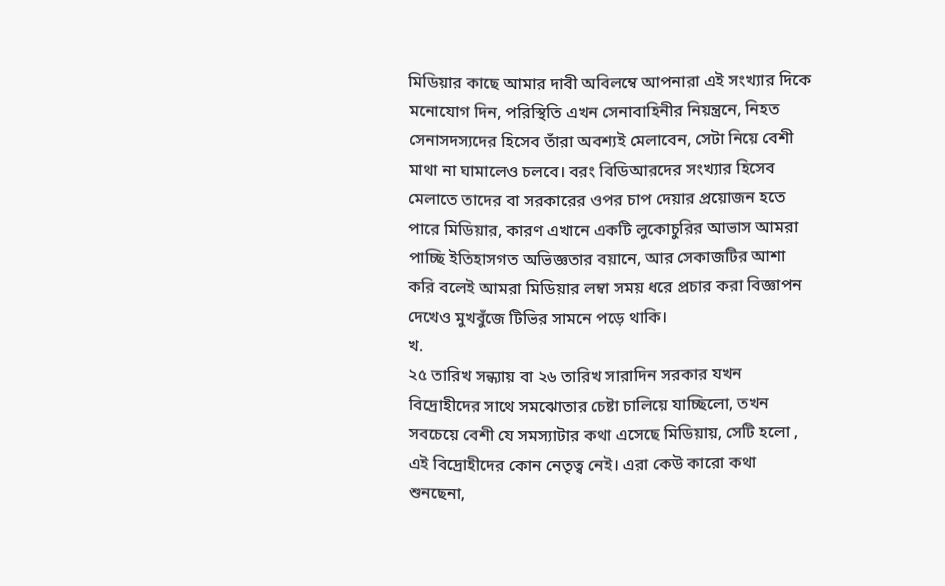মিডিয়ার কাছে আমার দাবী অবিলম্বে আপনারা এই সংখ্যার দিকে মনোযোগ দিন, পরিস্থিতি এখন সেনাবাহিনীর নিয়ন্ত্রনে, নিহত সেনাসদস্যদের হিসেব তাঁরা অবশ্যই মেলাবেন, সেটা নিয়ে বেশী মাথা না ঘামালেও চলবে। বরং বিডিআরদের সংখ্যার হিসেব মেলাতে তাদের বা সরকারের ওপর চাপ দেয়ার প্রয়োজন হতে পারে মিডিয়ার, কারণ এখানে একটি লুকোচুরির আভাস আমরা পাচ্ছি ইতিহাসগত অভিজ্ঞতার বয়ানে, আর সেকাজটির আশা করি বলেই আমরা মিডিয়ার লম্বা সময় ধরে প্রচার করা বিজ্ঞাপন দেখেও মুখবুঁজে টিভির সামনে পড়ে থাকি।
খ.
২৫ তারিখ সন্ধ্যায় বা ২৬ তারিখ সারাদিন সরকার যখন বিদ্রোহীদের সাথে সমঝোতার চেষ্টা চালিয়ে যাচ্ছিলো, তখন সবচেয়ে বেশী যে সমস্যাটার কথা এসেছে মিডিয়ায়, সেটি হলো , এই বিদ্রোহীদের কোন নেতৃত্ব নেই। এরা কেউ কারো কথা শুনছেনা,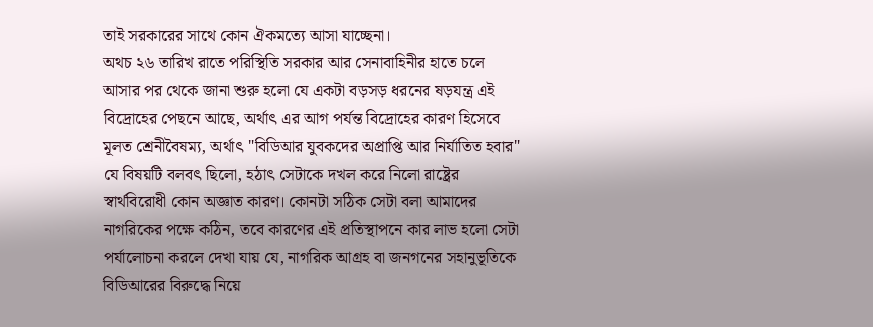তাই সরকারের সাথে কোন ঐকমত্যে আসা যাচ্ছেনা।
অথচ ২৬ তারিখ রাতে পরিস্থিতি সরকার আর সেনাবাহিনীর হাতে চলে আসার পর থেকে জানা শুরু হলো যে একটা বড়সড় ধরনের ষড়যন্ত্র এই বিদ্রোহের পেছনে আছে, অর্থাৎ এর আগ পর্যন্ত বিদ্রোহের কারণ হিসেবে মূলত শ্রেনীবৈষম্য, অর্থাৎ "বিডিআর যুবকদের অপ্রাপ্তি আর নির্যাতিত হবার" যে বিষয়টি বলবৎ ছিলো, হঠাৎ সেটাকে দখল করে নিলো রাষ্ট্রের স্বার্থবিরোধী কোন অজ্ঞাত কারণ। কোনটা সঠিক সেটা বলা আমাদের নাগরিকের পক্ষে কঠিন, তবে কারণের এই প্রতিস্থাপনে কার লাভ হলো সেটা পর্যালোচনা করলে দেখা যায় যে, নাগরিক আগ্রহ বা জনগনের সহানুভূতিকে বিডিআরের বিরুদ্ধে নিয়ে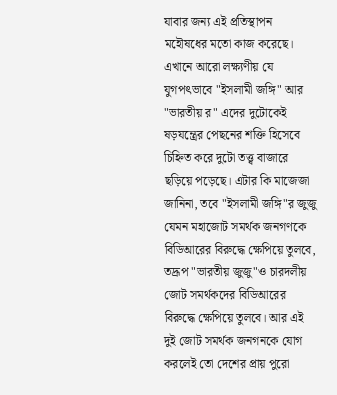যাবার জন্য এই প্রতিস্থাপন মহৌষধের মতো কাজ করেছে।
এখানে আরো লক্ষ্যণীয় যে যুগপৎভাবে "ইসলামী জঙ্গি" আর "ভারতীয় র" এদের দুটোকেই ষড়যন্ত্রের পেছনের শক্তি হিসেবে চিহ্নিত করে দুটো তত্ত্ব বাজারে ছড়িয়ে পড়েছে। এটার কি মাজেজা জানিনা, তবে "ইসলামী জঙ্গি"র জুজু যেমন মহাজোট সমর্থক জনগণকে বিডিআরের বিরুদ্ধে ক্ষেপিয়ে তুলবে, তদ্রূপ "ভারতীয় জুজু"ও চারদলীয় জোট সমর্থকদের বিডিআরের বিরুদ্ধে ক্ষেপিয়ে তুলবে। আর এই দুই জোট সমর্থক জনগনকে যোগ করলেই তো দেশের প্রায় পুরো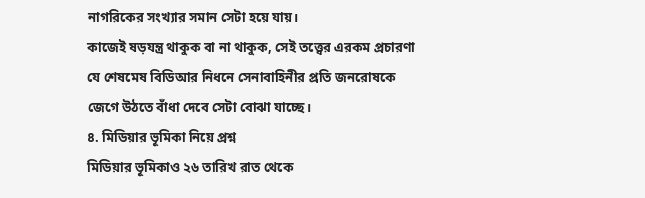নাগরিকের সংখ্যার সমান সেটা হয়ে যায়।
কাজেই ষড়যন্ত্র থাকুক বা না থাকুক, সেই তত্ত্বের এরকম প্রচারণা যে শেষমেষ বিডিআর নিধনে সেনাবাহিনীর প্রতি জনরোষকে জেগে উঠতে বাঁধা দেবে সেটা বোঝা যাচ্ছে।
৪. মিডিয়ার ভূমিকা নিয়ে প্রশ্ন
মিডিয়ার ভূমিকাও ২৬ তারিখ রাত থেকে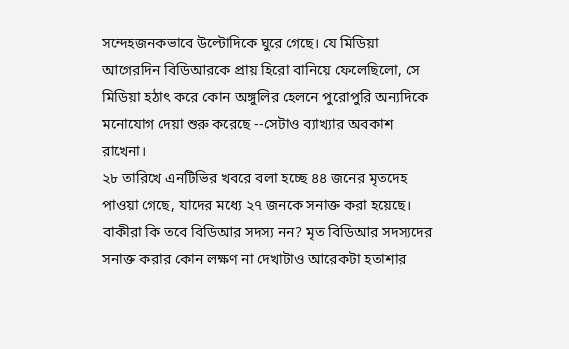সন্দেহজনকভাবে উল্টোদিকে ঘুরে গেছে। যে মিডিয়া আগেরদিন বিডিআরকে প্রায় হিরো বানিয়ে ফেলেছিলো, সে মিডিয়া হঠাৎ করে কোন অঙ্গুলির হেলনে পুরোপুরি অন্যদিকে মনোযোগ দেয়া শুরু করেছে --সেটাও ব্যাখ্যার অবকাশ রাখেনা।
২৮ তারিখে এনটিভির খবরে বলা হচ্ছে ৪৪ জনের মৃতদেহ পাওয়া গেছে, যাদের মধ্যে ২৭ জনকে সনাক্ত করা হয়েছে। বাকীরা কি তবে বিডিআর সদস্য নন? মৃত বিডিআর সদস্যদের সনাক্ত করার কোন লক্ষণ না দেখাটাও আরেকটা হতাশার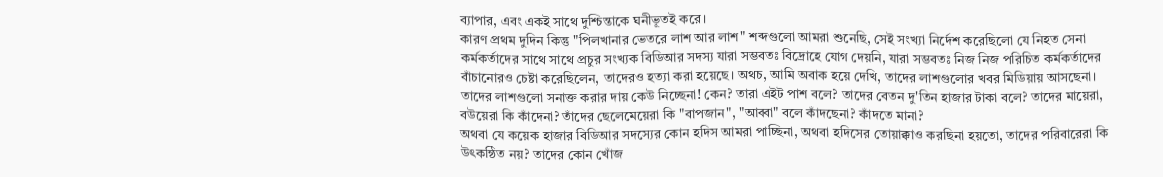ব্যাপার, এবং একই সাথে দুশ্চিন্তাকে ঘনীভূতই করে।
কারণ প্রথম দুদিন কিন্তু "পিলখানার ভেতরে লাশ আর লাশ" শব্দগুলো আমরা শুনেছি, সেই সংখ্যা নির্দেশ করেছিলো যে নিহত সেনা কর্মকর্তাদের সাথে সাথে প্রচুর সংখ্যক বিডিআর সদস্য যারা সম্ভবতঃ বিদ্রোহে যোগ দেয়নি, যারা সম্ভবতঃ নিজ নিজ পরিচিত কর্মকর্তাদের বাঁচানোরও চেষ্টা করেছিলেন, তাদেরও হত্যা করা হয়েছে। অথচ, আমি অবাক হয়ে দেখি, তাদের লাশগুলোর খবর মিডিয়ায় আসছেনা। তাদের লাশগুলো সনাক্ত করার দায় কেউ নিচ্ছেনা! কেন? তারা এইট পাশ বলে? তাদের বেতন দু'তিন হাজার টাকা বলে? তাদের মায়েরা, বউয়েরা কি কাঁদেনা? তাঁদের ছেলেমেয়েরা কি "বাপজান", "আব্বা" বলে কাঁদছেনা? কাঁদতে মানা?
অথবা যে কয়েক হাজার বিডিআর সদস্যের কোন হদিস আমরা পাচ্ছিনা, অথবা হদিসের তোয়াক্কাও করছিনা হয়তো, তাদের পরিবারেরা কি উৎকন্ঠিত নয়? তাদের কোন খোঁজ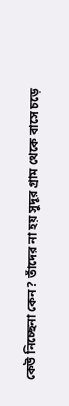কেউ নিচ্ছেনা কেন? তাঁদের না হয় সুদূর গ্রাম থেকে বাসে চড়ে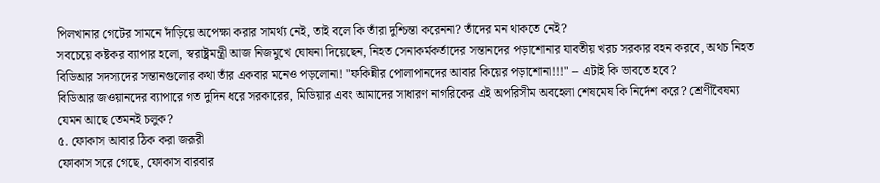পিলখানার গেটের সামনে দাঁড়িয়ে অপেক্ষা করার সামর্থ্য নেই, তাই বলে কি তাঁরা দুশ্চিন্তা করেননা? তাঁদের মন থাকতে নেই?
সবচেয়ে কষ্টকর ব্যাপার হলো, স্বরাষ্ট্রমন্ত্রী আজ নিজমুখে ঘোষনা দিয়েছেন, নিহত সেনাকর্মকর্তাদের সন্তানদের পড়াশোনার যাবতীয় খরচ সরকার বহন করবে, অথচ নিহত বিডিআর সদস্যদের সন্তানগুলোর কথা তাঁর একবার মনেও পড়লোনা! "ফকিন্নীর পোলাপানদের আবার কিয়ের পড়াশোনা!!!" -- এটাই কি ভাবতে হবে?
বিডিআর জওয়ানদের ব্যাপারে গত দুদিন ধরে সরকারের, মিডিয়ার এবং আমাদের সাধারণ নাগরিকের এই অপরিসীম অবহেলা শেষমেষ কি নির্দেশ করে? শ্রেণীবৈষম্য যেমন আছে তেমনই চলুক?
৫. ফোকাস আবার ঠিক করা জরূরী
ফোকাস সরে গেছে, ফোকাস বারবার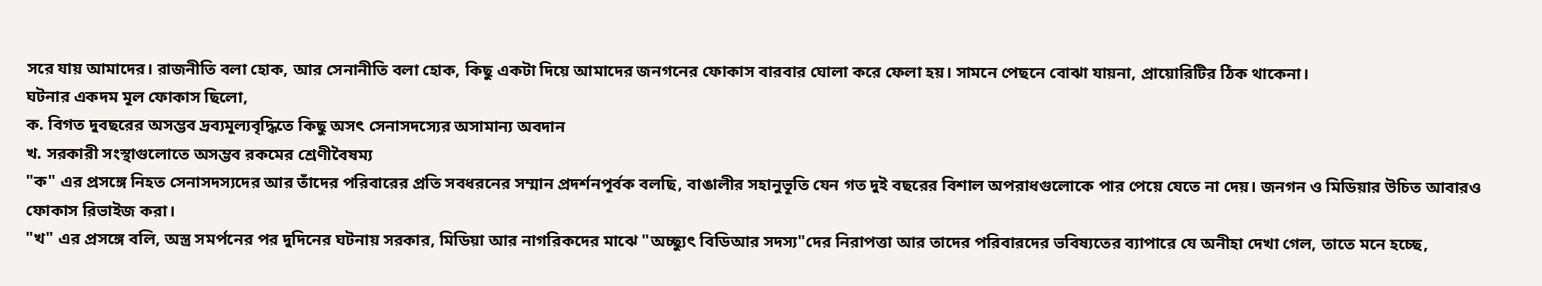সরে যায় আমাদের। রাজনীতি বলা হোক, আর সেনানীতি বলা হোক, কিছু একটা দিয়ে আমাদের জনগনের ফোকাস বারবার ঘোলা করে ফেলা হয়। সামনে পেছনে বোঝা যায়না, প্রায়োরিটির ঠিক থাকেনা।
ঘটনার একদম মূল ফোকাস ছিলো,
ক. বিগত দুবছরের অসম্ভব দ্রব্যমূল্যবৃদ্ধিতে কিছু অসৎ সেনাসদস্যের অসামান্য অবদান
খ. সরকারী সংস্থাগুলোতে অসম্ভব রকমের শ্রেণীবৈষম্য
"ক" এর প্রসঙ্গে নিহত সেনাসদস্যদের আর তাঁদের পরিবারের প্রতি সবধরনের সম্মান প্রদর্শনপূর্বক বলছি, বাঙালীর সহানুভূতি যেন গত দুই বছরের বিশাল অপরাধগুলোকে পার পেয়ে যেতে না দেয়। জনগন ও মিডিয়ার উচিত আবারও ফোকাস রিভাইজ করা।
"খ" এর প্রসঙ্গে বলি, অস্ত্র সমর্পনের পর দুদিনের ঘটনায় সরকার, মিডিয়া আর নাগরিকদের মাঝে "অচ্ছ্যুৎ বিডিআর সদস্য"দের নিরাপত্তা আর তাদের পরিবারদের ভবিষ্যতের ব্যাপারে যে অনীহা দেখা গেল, তাতে মনে হচ্ছে,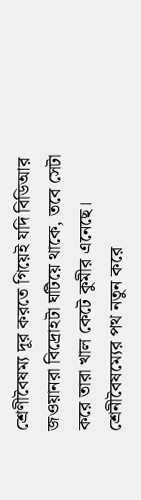শ্রেণীবৈষম্য দূর করতে গিয়েই যদি বিডিআর জওয়ানরা বিদ্রোহটা ঘটিয়ে থাকে, তবে সেটা করে তারা খাল কেটে কুমীর এনেছে। শ্রেনীবৈষম্যের পথ নতুন করে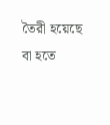তৈরী হয়েছে বা হতে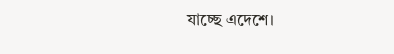যাচ্ছে এদেশে।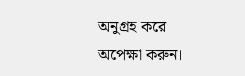অনুগ্রহ করে অপেক্ষা করুন।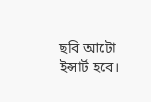ছবি আটো ইন্সার্ট হবে।